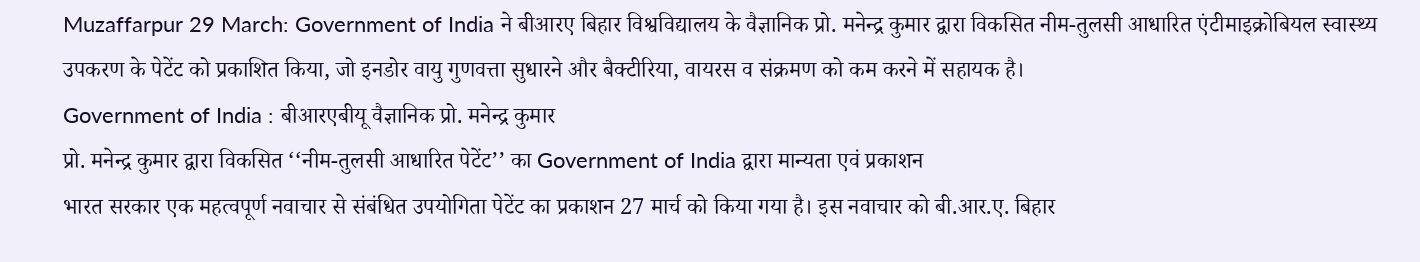Muzaffarpur 29 March: Government of India ने बीआरए बिहार विश्वविद्यालय के वैज्ञानिक प्रो. मनेन्द्र कुमार द्वारा विकसित नीम-तुलसी आधारित एंटीमाइक्रोबियल स्वास्थ्य उपकरण के पेटेंट को प्रकाशित किया, जो इनडोर वायु गुणवत्ता सुधारने और बैक्टीरिया, वायरस व संक्रमण को कम करने में सहायक है।
Government of India : बीआरएबीयू वैज्ञानिक प्रो. मनेन्द्र कुमार
प्रो. मनेन्द्र कुमार द्वारा विकसित ‘‘नीम-तुलसी आधारित पेटेंट’’ का Government of India द्वारा मान्यता एवं प्रकाशन
भारत सरकार एक महत्वपूर्ण नवाचार से संबंधित उपयोगिता पेटेंट का प्रकाशन 27 मार्च को किया गया है। इस नवाचार को बी.आर.ए. बिहार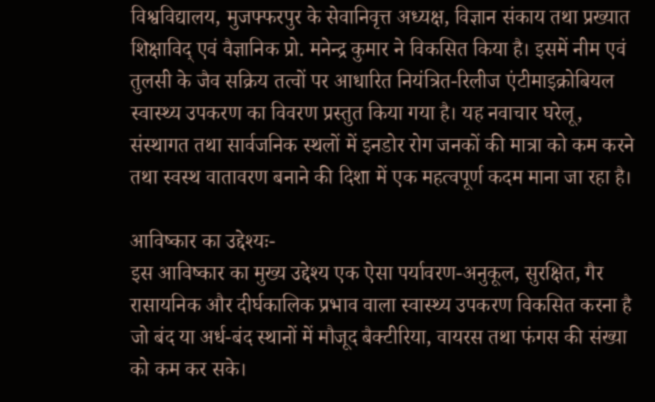विश्वविद्यालय, मुजफ्फरपुर के सेवानिवृत्त अध्यक्ष, विज्ञान संकाय तथा प्रख्यात शिक्षाविद् एवं वैज्ञानिक प्रो. मनेन्द्र कुमार ने विकसित किया है। इसमें नीम एवं तुलसी के जैव सक्रिय तत्वों पर आधारित नियंत्रित-रिलीज एंटीमाइक्रोबियल स्वास्थ्य उपकरण का विवरण प्रस्तुत किया गया है। यह नवाचार घरेलू, संस्थागत तथा सार्वजनिक स्थलों में इनडोर रोग जनकों की मात्रा को कम करने तथा स्वस्थ वातावरण बनाने की दिशा में एक महत्वपूर्ण कदम माना जा रहा है।

आविष्कार का उद्देश्यः-
इस आविष्कार का मुख्य उद्देश्य एक ऐसा पर्यावरण-अनुकूल, सुरक्षित, गैर रासायनिक और दीर्घकालिक प्रभाव वाला स्वास्थ्य उपकरण विकसित करना है जो बंद या अर्ध-बंद स्थानों में मौजूद बैक्टीरिया, वायरस तथा फंगस की संख्या को कम कर सके।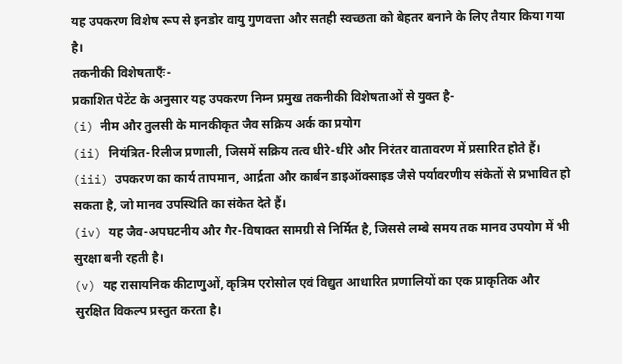यह उपकरण विशेष रूप से इनडोर वायु गुणवत्ता और सतही स्वच्छता को बेहतर बनाने के लिए तैयार किया गया है।
तकनीकी विशेषताएँः-
प्रकाशित पेटेंट के अनुसार यह उपकरण निम्न प्रमुख तकनीकी विशेषताओं से युक्त है-
(i) नीम और तुलसी के मानकीकृत जैव सक्रिय अर्क का प्रयोग
(ii) नियंत्रित-रिलीज प्रणाली, जिसमें सक्रिय तत्व धीरे-धीरे और निरंतर वातावरण में प्रसारित होते हैं।
(iii) उपकरण का कार्य तापमान, आर्द्रता और कार्बन डाइऑक्साइड जैसे पर्यावरणीय संकेतों से प्रभावित हो सकता है, जो मानव उपस्थिति का संकेत देते हैं।
(iv) यह जैव-अपघटनीय और गैर-विषाक्त सामग्री से निर्मित है, जिससे लम्बे समय तक मानव उपयोग में भी सुरक्षा बनी रहती है।
(v) यह रासायनिक कीटाणुओं, कृत्रिम एरोसोल एवं विद्युत आधारित प्रणालियों का एक प्राकृतिक और सुरक्षित विकल्प प्रस्तुत करता है।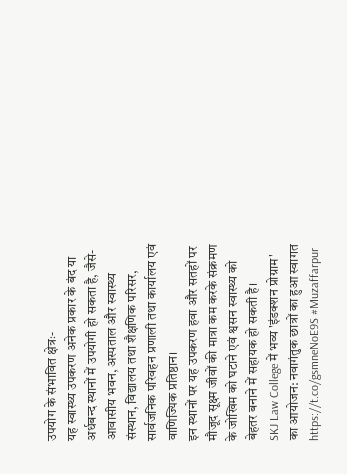उपयोग के संभावित क्षेत्रः-
यह स्वास्थ्य उपकरण अनेक प्रकार के बंद या अर्धबन्द स्थानों में उपयोगी हो सकता है, जैसे- आवासीय भवन, अस्पताल और स्वास्थ्य संस्थान, विद्यालय तथा शैक्षणिक परिसर, सार्वजनिक परिवहन प्रणाली तथा कार्यालय एवं वाणिज्यिक प्रतिष्ठान।
इन स्थानों पर यह उपकरण हवा और सतहों पर मौजूद सूक्ष्म जीवों की मात्रा कम करके संक्रमण के जोखिम को घटाने एवं श्वसन स्वास्थ्य को बेहतर बनाने में सहायक हो सकती है।
SKJ Law College में भव्य 'इंडक्शन प्रोग्राम' का आयोजन: नवागंतुक छात्रों का हुआ स्वागत https://t.co/gsmneNoE9S #Muzaffarpur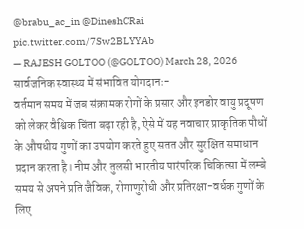@brabu_ac_in @DineshCRai pic.twitter.com/7Sw2BLYYAb
— RAJESH GOLTOO (@GOLTOO) March 28, 2026
सार्वजनिक स्वास्थ्य में संभावित योगदानः-
वर्तमान समय में जब संक्रामक रोगों के प्रसार और इनडोर वायु प्रदूषण को लेकर वैश्विक चिंता बढ़ा रही है, ऐसे में यह नवाचार प्राकृतिक पौधों के औषधीय गुणों का उपयोग करते हुए सतत और सुरक्षित समाधान प्रदान करता है। नीम और तुलसी भारतीय पारंपरिक चिकित्सा में लम्बे समय से अपने प्रति जैविक, रोगाणुरोधी और प्रतिरक्षा-वर्धक गुणों के लिए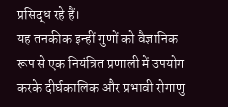प्रसिद्ध रहे हैं।
यह तनकीक इन्हीं गुणों को वैज्ञानिक रूप से एक नियंत्रित प्रणाली में उपयोग करके दीर्घकालिक और प्रभावी रोगाणु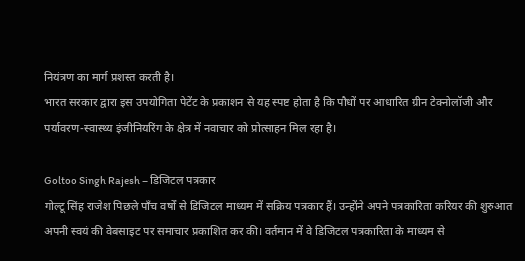नियंत्रण का मार्ग प्रशस्त करती है।
भारत सरकार द्वारा इस उपयोगिता पेटेंट के प्रकाशन से यह स्पष्ट होता है कि पौधों पर आधारित ग्रीन टेक्नोलॉजी और पर्यावरण-स्वास्थ्य इंजीनियरिंग के क्षेत्र में नवाचार को प्रोत्साहन मिल रहा है।

Goltoo Singh Rajesh – डिजिटल पत्रकार
गोल्टू सिंह राजेश पिछले पाँच वर्षों से डिजिटल माध्यम में सक्रिय पत्रकार हैं। उन्होंने अपने पत्रकारिता करियर की शुरुआत अपनी स्वयं की वेबसाइट पर समाचार प्रकाशित कर की। वर्तमान में वे डिजिटल पत्रकारिता के माध्यम से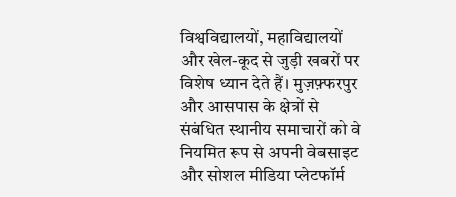विश्वविद्यालयों, महाविद्यालयों और खेल-कूद से जुड़ी खबरों पर विशेष ध्यान देते हैं। मुज़फ़्फरपुर और आसपास के क्षेत्रों से संबंधित स्थानीय समाचारों को वे नियमित रूप से अपनी वेबसाइट और सोशल मीडिया प्लेटफॉर्म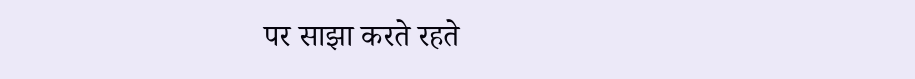पर साझा करते रहते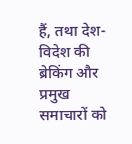हैं, तथा देश-विदेश की ब्रेकिंग और प्रमुख समाचारों को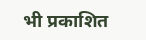भी प्रकाशित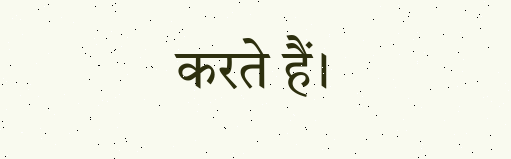करते हैं।